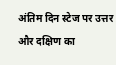अंतिम दिन स्टेज पर उत्तर और दक्षिण का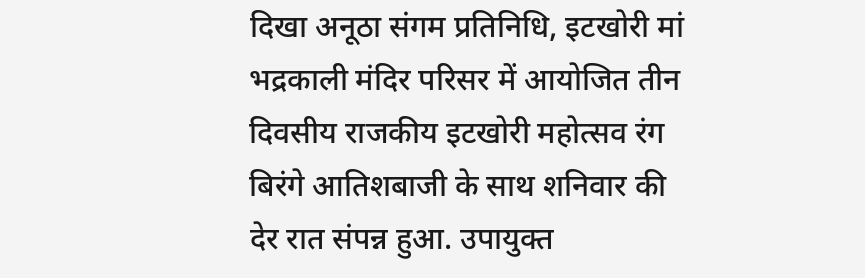दिखा अनूठा संगम प्रतिनिधि, इटखोरी मां भद्रकाली मंदिर परिसर में आयोजित तीन दिवसीय राजकीय इटखोरी महोत्सव रंग बिरंगे आतिशबाजी के साथ शनिवार की देर रात संपन्न हुआ. उपायुक्त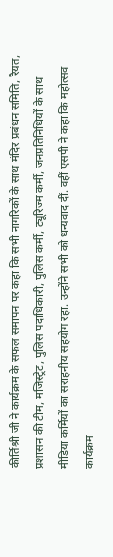कीर्तिश्री जी ने कार्यक्रम के सफल समापन पर कहा कि सभी नागरिकों के साथ मंदिर प्रबंधन समिति, रैयत, प्रशासन की टीम, मजिस्ट्रेट, पुलिस पदाधिकारी, पुलिस कर्मी, ट्यूरिज्म कर्मी, जनप्रतिनिधियों के साथ मीडिया कर्मियों का सराहनीय सहयोग रहा. उन्होंने सभी को धन्यवाद दीं. वहीं एसपी ने कहा कि महोत्सव कार्यक्रम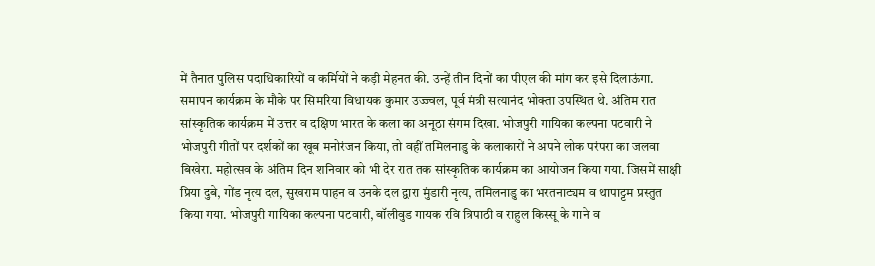में तैनात पुलिस पदाधिकारियों व कर्मियों ने कड़ी मेहनत की. उन्हें तीन दिनों का पीएल की मांग कर इसे दिलाऊंगा. समापन कार्यक्रम के मौके पर सिमरिया विधायक कुमार उज्ज्वल, पूर्व मंत्री सत्यानंद भोक्ता उपस्थित थे. अंतिम रात सांस्कृतिक कार्यक्रम में उत्तर व दक्षिण भारत के कला का अनूठा संगम दिखा. भोजपुरी गायिका कल्पना पटवारी ने भोजपुरी गीतों पर दर्शकों का खूब मनोरंजन किया, तो वहीं तमिलनाडु के कलाकारों ने अपने लोक परंपरा का जलवा बिखेरा. महोत्सव के अंतिम दिन शनिवार को भी देर रात तक सांस्कृतिक कार्यक्रम का आयोजन किया गया. जिसमें साक्षी प्रिया दुबे, गोंड नृत्य दल, सुखराम पाहन व उनके दल द्वारा मुंडारी नृत्य, तमिलनाडु का भरतनाट्यम व थापाट्टम प्रस्तुत किया गया. भोजपुरी गायिका कल्पना पटवारी, बॉलीवुड गायक रवि त्रिपाठी व राहुल किस्सू के गाने व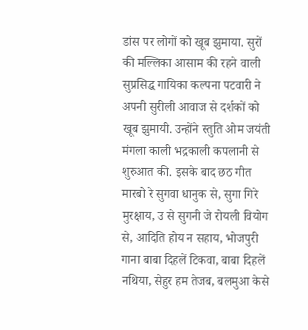डांस पर लोगों को खूब झुमाया. सुरों की मल्लिका आसाम की रहने वाली सुप्रसिद्ध गायिका कल्पना पटवारी ने अपनी सुरीली आवाज से दर्शकों को खूब झुमायी. उन्होंने स्तुति ओम जयंती मंगला काली भद्रकाली कपलानी से शुरुआत की. इसके बाद छठ गीत मारबो रे सुगवा धानुक से, सुगा गिरे मुरक्षाय, उ से सुगनी जे रोयली वियोग से, आदिति होय न सहाय, भोजपुरी गाना बाबा दिहलें टिकवा, बाबा दिहलें नथिया, सेहुर हम तेजब, बलमुआ केसे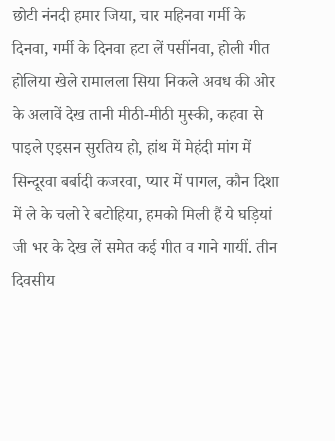छोटी नंनदी हमार जिया, चार महिनवा गर्मी के दिनवा, गर्मी के दिनवा हटा लें पसींनवा, होली गीत होलिया खेले रामालला सिया निकले अवध की ओर के अलावें देख तानी मीठी-मीठी मुस्की, कहवा से पाइले एइसन सुरतिय हो, हांथ में मेहंदी मांग में सिन्दूरवा बर्बादी कजरवा, प्यार में पागल, कौन दिशा में ले के चलो रे बटोहिया, हमको मिली हैं ये घड़ियां जी भर के देख लें समेत कई गीत व गाने गायीं. तीन दिवसीय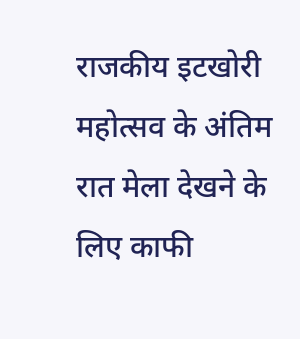राजकीय इटखोरी महोत्सव के अंतिम रात मेला देखने के लिए काफी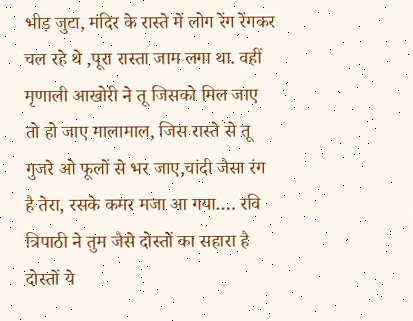भीड़ जुटा, मंदिर के रास्ते में लोग रेंग रेंगकर चल रहे थे ,पूरा रास्ता जाम लगा था. वहीं मृणाली आखोरी ने तू जिसको मिल जाए तो हो जाए मालामाल, जिस रास्ते से तू गुजरे ओ फूलों से भर जाए,चांदी जैसा रंग है तेरा, रसके कमर मजा आ गया…. रवि त्रिपाठी ने तुम जैसे दोस्तों का सहारा है दोस्तों ये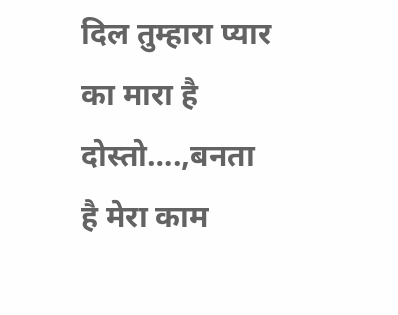दिल तुम्हारा प्यार का मारा है दोस्तो….,बनता है मेरा काम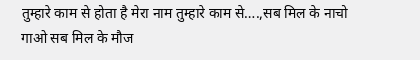तुम्हारे काम से होता है मेरा नाम तुम्हारे काम से….,सब मिल के नाचो गाओ सब मिल के मौज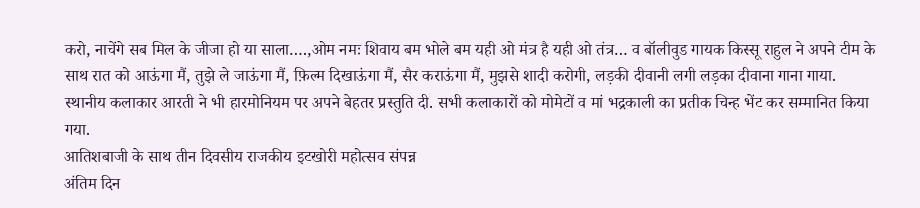करो, नाचेंगे सब मिल के जीजा हो या साला….,ओम नमः शिवाय बम भोले बम यही ओ मंत्र है यही ओ तंत्र… व बॉलीवुड गायक किस्सू राहुल ने अपने टीम के साथ रात को आऊंगा मैं, तुझे ले जाऊंगा मैं, फ़िल्म दिखाऊंगा मैं, सैर कराऊंगा मैं, मुझसे शादी करोगी, लड़की दीवानी लगी लड़का दीवाना गाना गाया. स्थानीय कलाकार आरती ने भी हारमोनियम पर अपने बेहतर प्रस्तुति दी. सभी कलाकारों को मोमेटों व मां भद्रकाली का प्रतीक चिन्ह भेंट कर सम्मानित किया गया.
आतिशबाजी के साथ तीन दिवसीय राजकीय इटखोरी महोत्सव संपन्न
अंतिम दिन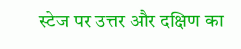स्टेज पर उत्तर और दक्षिण का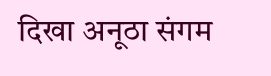दिखा अनूठा संगम